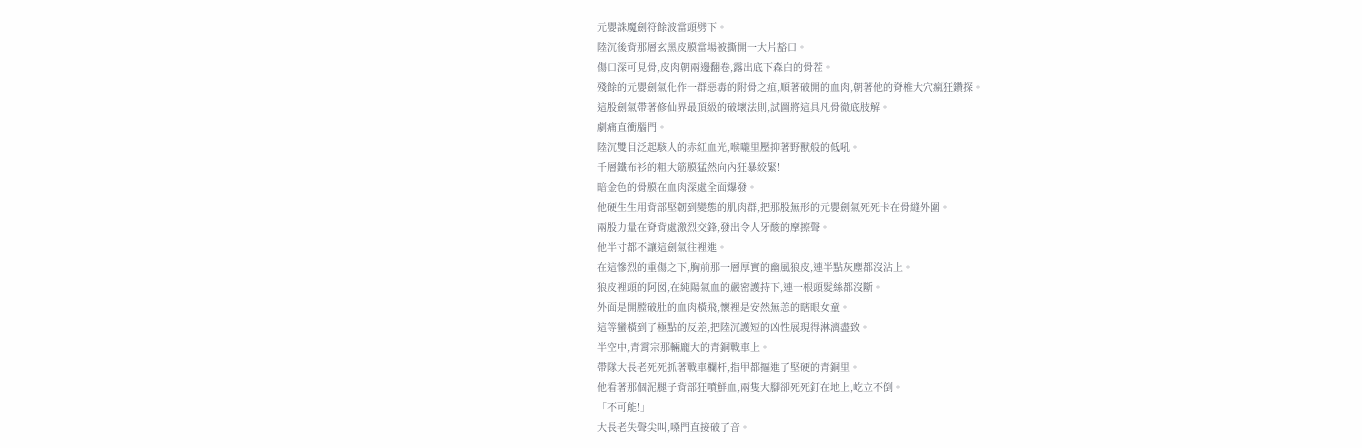元嬰誅魔劍符餘波當頭劈下。
陸沉後背那層玄黑皮膜當場被撕開一大片豁口。
傷口深可見骨,皮肉朝兩邊翻卷,露出底下森白的骨茬。
殘餘的元嬰劍氣化作一群惡毒的附骨之疽,順著破開的血肉,朝著他的脊椎大穴瘋狂鑽探。
這股劍氣帶著修仙界最頂級的破壞法則,試圖將這具凡骨徹底肢解。
劇痛直衝腦門。
陸沉雙目泛起駭人的赤紅血光,喉嚨里壓抑著野獸般的低吼。
千層鐵布衫的粗大筋膜猛然向內狂暴絞緊!
暗金色的骨膜在血肉深處全面爆發。
他硬生生用背部堅韌到變態的肌肉群,把那股無形的元嬰劍氣死死卡在骨縫外圍。
兩股力量在脊背處激烈交鋒,發出令人牙酸的摩擦聲。
他半寸都不讓這劍氣往裡進。
在這慘烈的重傷之下,胸前那一層厚實的幽風狼皮,連半點灰塵都沒沾上。
狼皮裡頭的阿囡,在純陽氣血的嚴密護持下,連一根頭髮絲都沒斷。
外面是開膛破肚的血肉橫飛,懷裡是安然無恙的瞎眼女童。
這等蠻橫到了極點的反差,把陸沉護短的凶性展現得淋漓盡致。
半空中,青霄宗那輛龐大的青銅戰車上。
帶隊大長老死死抓著戰車欄杆,指甲都摳進了堅硬的青銅里。
他看著那個泥腿子背部狂噴鮮血,兩隻大腳卻死死釘在地上,屹立不倒。
「不可能!」
大長老失聲尖叫,嗓門直接破了音。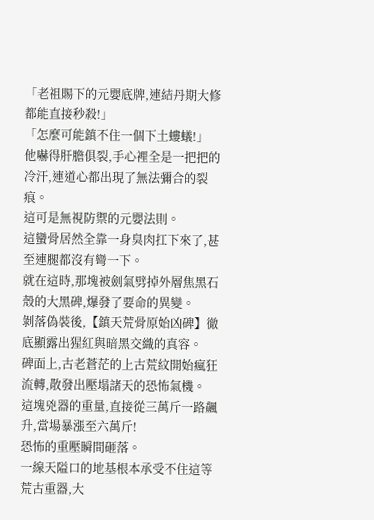「老祖賜下的元嬰底牌,連結丹期大修都能直接秒殺!」
「怎麼可能鎮不住一個下土螻蟻!」
他嚇得肝膽俱裂,手心裡全是一把把的冷汗,連道心都出現了無法彌合的裂痕。
這可是無視防禦的元嬰法則。
這蠻骨居然全靠一身臭肉扛下來了,甚至連腿都沒有彎一下。
就在這時,那塊被劍氣劈掉外層焦黑石殼的大黑碑,爆發了要命的異變。
剝落偽裝後,【鎮天荒骨原始凶碑】徹底顯露出猩紅與暗黑交織的真容。
碑面上,古老蒼茫的上古荒紋開始瘋狂流轉,散發出壓塌諸天的恐怖氣機。
這塊兇器的重量,直接從三萬斤一路飆升,當場暴漲至六萬斤!
恐怖的重壓瞬間砸落。
一線天隘口的地基根本承受不住這等荒古重器,大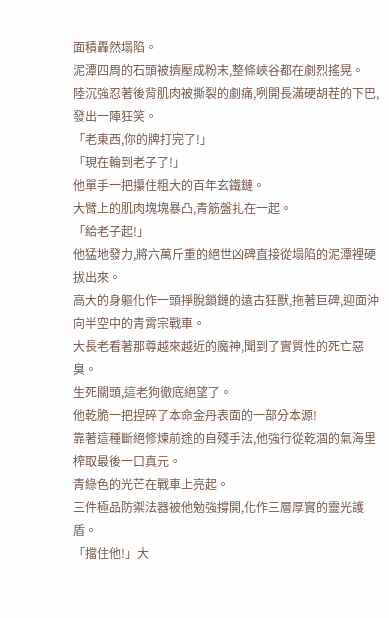面積轟然塌陷。
泥潭四周的石頭被擠壓成粉末,整條峽谷都在劇烈搖晃。
陸沉強忍著後背肌肉被撕裂的劇痛,咧開長滿硬胡茬的下巴,發出一陣狂笑。
「老東西,你的牌打完了!」
「現在輪到老子了!」
他單手一把攥住粗大的百年玄鐵鏈。
大臂上的肌肉塊塊暴凸,青筋盤扎在一起。
「給老子起!」
他猛地發力,將六萬斤重的絕世凶碑直接從塌陷的泥潭裡硬拔出來。
高大的身軀化作一頭掙脫鎖鏈的遠古狂獸,拖著巨碑,迎面沖向半空中的青霄宗戰車。
大長老看著那尊越來越近的魔神,聞到了實質性的死亡惡臭。
生死關頭,這老狗徹底絕望了。
他乾脆一把捏碎了本命金丹表面的一部分本源!
靠著這種斷絕修煉前途的自殘手法,他強行從乾涸的氣海里榨取最後一口真元。
青綠色的光芒在戰車上亮起。
三件極品防禦法器被他勉強撐開,化作三層厚實的靈光護盾。
「擋住他!」大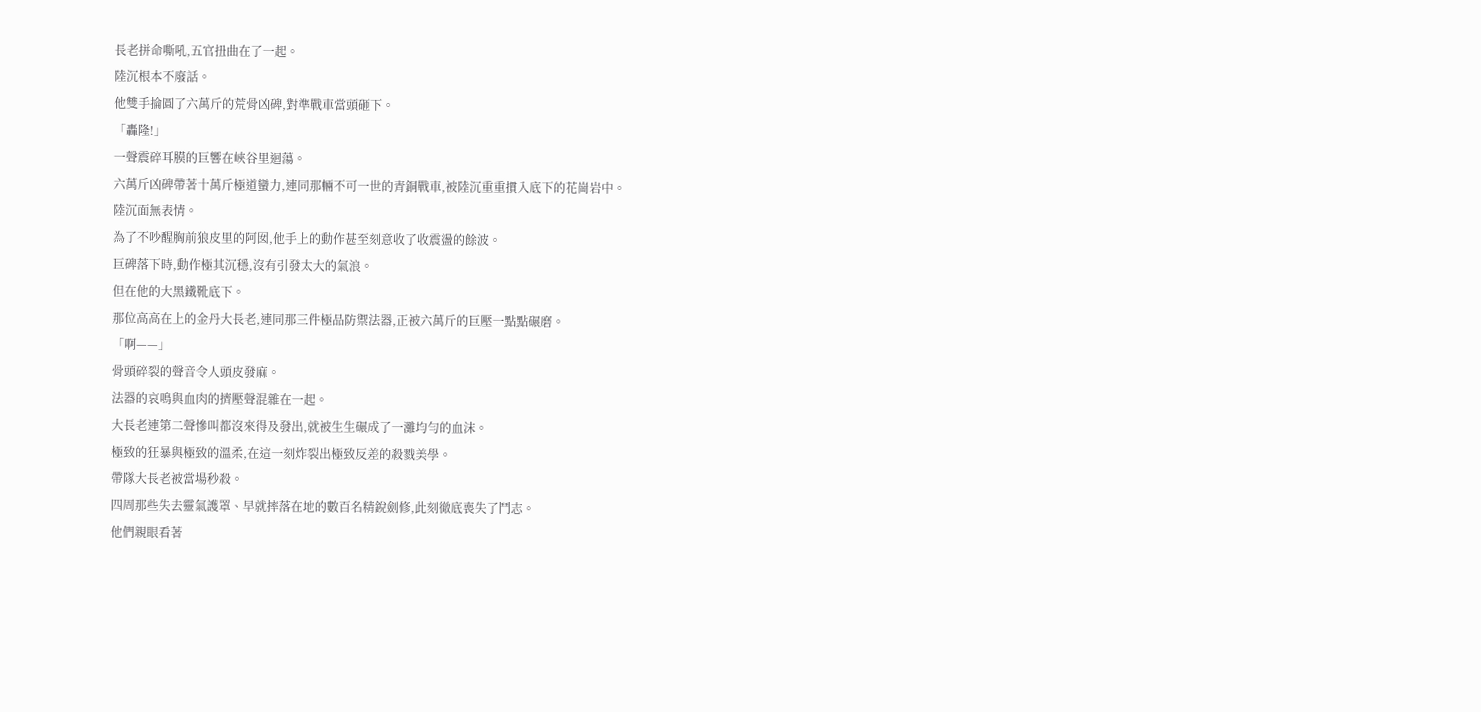長老拼命嘶吼,五官扭曲在了一起。
陸沉根本不廢話。
他雙手掄圓了六萬斤的荒骨凶碑,對準戰車當頭砸下。
「轟隆!」
一聲震碎耳膜的巨響在峽谷里迴蕩。
六萬斤凶碑帶著十萬斤極道蠻力,連同那輛不可一世的青銅戰車,被陸沉重重摜入底下的花崗岩中。
陸沉面無表情。
為了不吵醒胸前狼皮里的阿囡,他手上的動作甚至刻意收了收震盪的餘波。
巨碑落下時,動作極其沉穩,沒有引發太大的氣浪。
但在他的大黑鐵靴底下。
那位高高在上的金丹大長老,連同那三件極品防禦法器,正被六萬斤的巨壓一點點碾磨。
「啊——」
骨頭碎裂的聲音令人頭皮發麻。
法器的哀鳴與血肉的擠壓聲混雜在一起。
大長老連第二聲慘叫都沒來得及發出,就被生生碾成了一灘均勻的血沫。
極致的狂暴與極致的溫柔,在這一刻炸裂出極致反差的殺戮美學。
帶隊大長老被當場秒殺。
四周那些失去靈氣護罩、早就摔落在地的數百名精銳劍修,此刻徹底喪失了鬥志。
他們親眼看著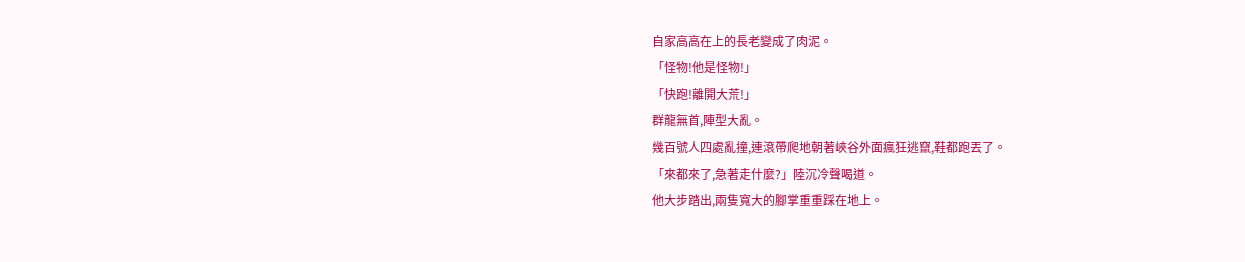自家高高在上的長老變成了肉泥。
「怪物!他是怪物!」
「快跑!離開大荒!」
群龍無首,陣型大亂。
幾百號人四處亂撞,連滾帶爬地朝著峽谷外面瘋狂逃竄,鞋都跑丟了。
「來都來了,急著走什麼?」陸沉冷聲喝道。
他大步踏出,兩隻寬大的腳掌重重踩在地上。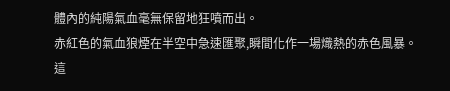體內的純陽氣血毫無保留地狂噴而出。
赤紅色的氣血狼煙在半空中急速匯聚,瞬間化作一場熾熱的赤色風暴。
這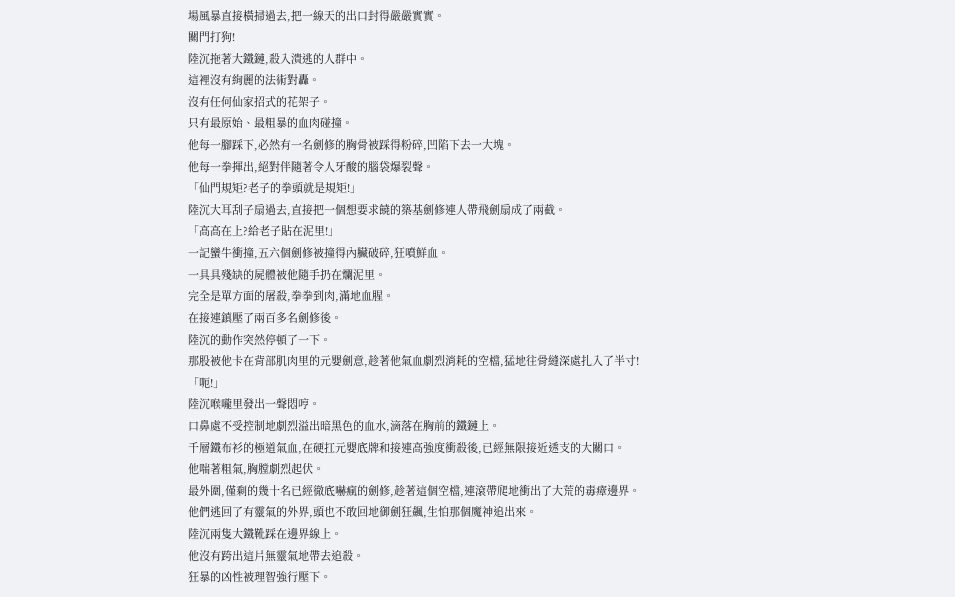場風暴直接橫掃過去,把一線天的出口封得嚴嚴實實。
關門打狗!
陸沉拖著大鐵鏈,殺入潰逃的人群中。
這裡沒有絢麗的法術對轟。
沒有任何仙家招式的花架子。
只有最原始、最粗暴的血肉碰撞。
他每一腳踩下,必然有一名劍修的胸骨被踩得粉碎,凹陷下去一大塊。
他每一拳揮出,絕對伴隨著令人牙酸的腦袋爆裂聲。
「仙門規矩?老子的拳頭就是規矩!」
陸沉大耳刮子扇過去,直接把一個想要求饒的築基劍修連人帶飛劍扇成了兩截。
「高高在上?給老子貼在泥里!」
一記蠻牛衝撞,五六個劍修被撞得內臟破碎,狂噴鮮血。
一具具殘缺的屍體被他隨手扔在爛泥里。
完全是單方面的屠殺,拳拳到肉,滿地血腥。
在接連鎮壓了兩百多名劍修後。
陸沉的動作突然停頓了一下。
那股被他卡在背部肌肉里的元嬰劍意,趁著他氣血劇烈消耗的空檔,猛地往骨縫深處扎入了半寸!
「呃!」
陸沉喉嚨里發出一聲悶哼。
口鼻處不受控制地劇烈溢出暗黑色的血水,滴落在胸前的鐵鏈上。
千層鐵布衫的極道氣血,在硬扛元嬰底牌和接連高強度衝殺後,已經無限接近透支的大關口。
他喘著粗氣,胸膛劇烈起伏。
最外圍,僅剩的幾十名已經徹底嚇瘋的劍修,趁著這個空檔,連滾帶爬地衝出了大荒的毒瘴邊界。
他們逃回了有靈氣的外界,頭也不敢回地御劍狂飆,生怕那個魔神追出來。
陸沉兩隻大鐵靴踩在邊界線上。
他沒有跨出這片無靈氣地帶去追殺。
狂暴的凶性被理智強行壓下。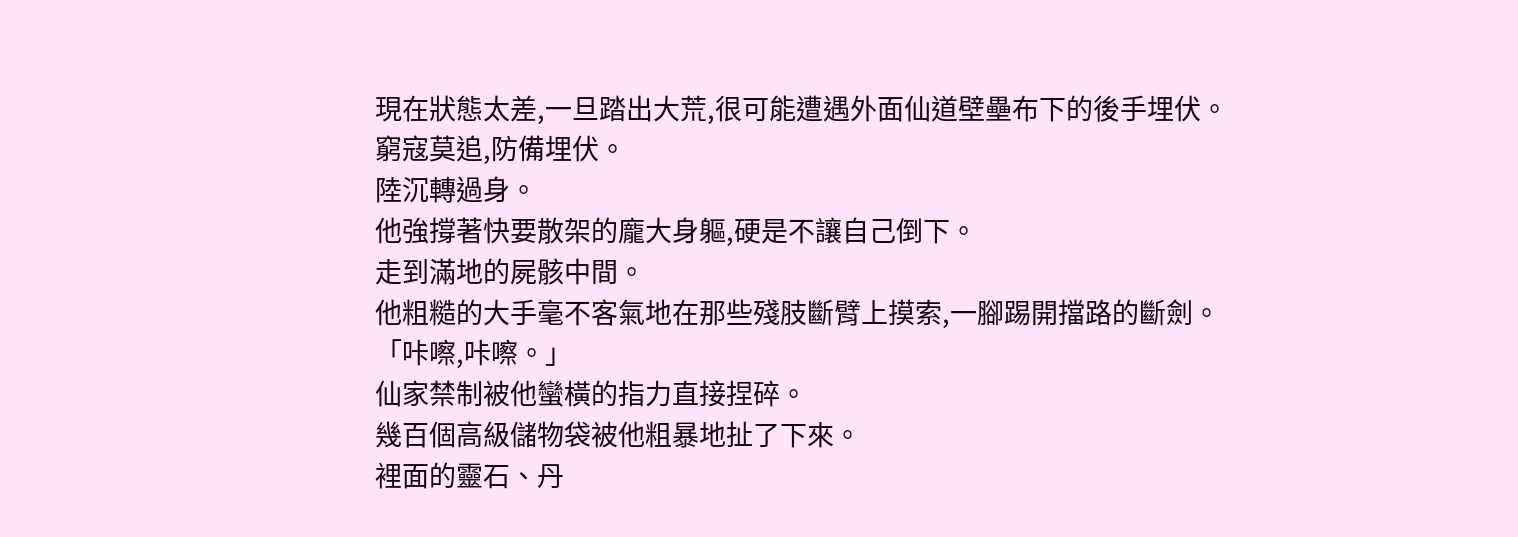現在狀態太差,一旦踏出大荒,很可能遭遇外面仙道壁壘布下的後手埋伏。
窮寇莫追,防備埋伏。
陸沉轉過身。
他強撐著快要散架的龐大身軀,硬是不讓自己倒下。
走到滿地的屍骸中間。
他粗糙的大手毫不客氣地在那些殘肢斷臂上摸索,一腳踢開擋路的斷劍。
「咔嚓,咔嚓。」
仙家禁制被他蠻橫的指力直接捏碎。
幾百個高級儲物袋被他粗暴地扯了下來。
裡面的靈石、丹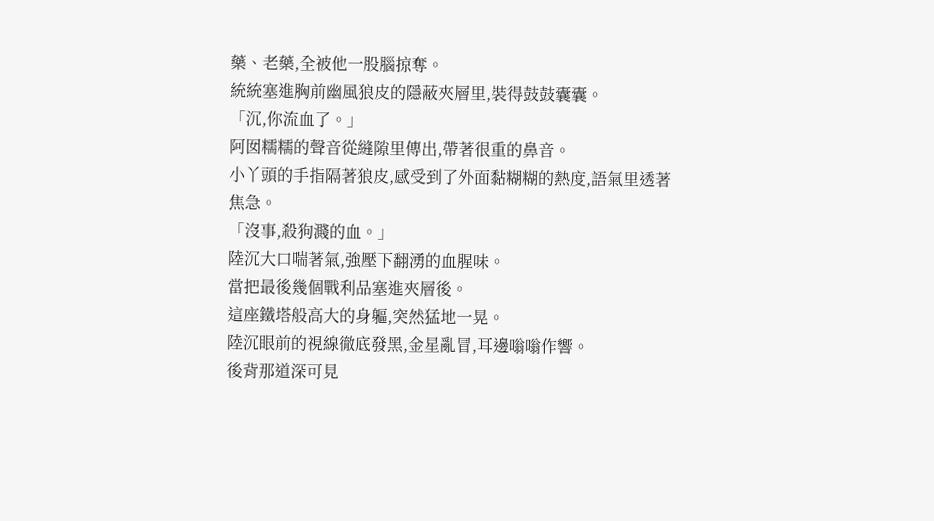藥、老藥,全被他一股腦掠奪。
統統塞進胸前幽風狼皮的隱蔽夾層里,裝得鼓鼓囊囊。
「沉,你流血了。」
阿囡糯糯的聲音從縫隙里傳出,帶著很重的鼻音。
小丫頭的手指隔著狼皮,感受到了外面黏糊糊的熱度,語氣里透著焦急。
「沒事,殺狗濺的血。」
陸沉大口喘著氣,強壓下翻湧的血腥味。
當把最後幾個戰利品塞進夾層後。
這座鐵塔般高大的身軀,突然猛地一晃。
陸沉眼前的視線徹底發黑,金星亂冒,耳邊嗡嗡作響。
後背那道深可見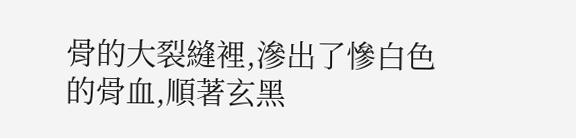骨的大裂縫裡,滲出了慘白色的骨血,順著玄黑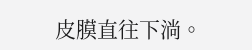皮膜直往下淌。